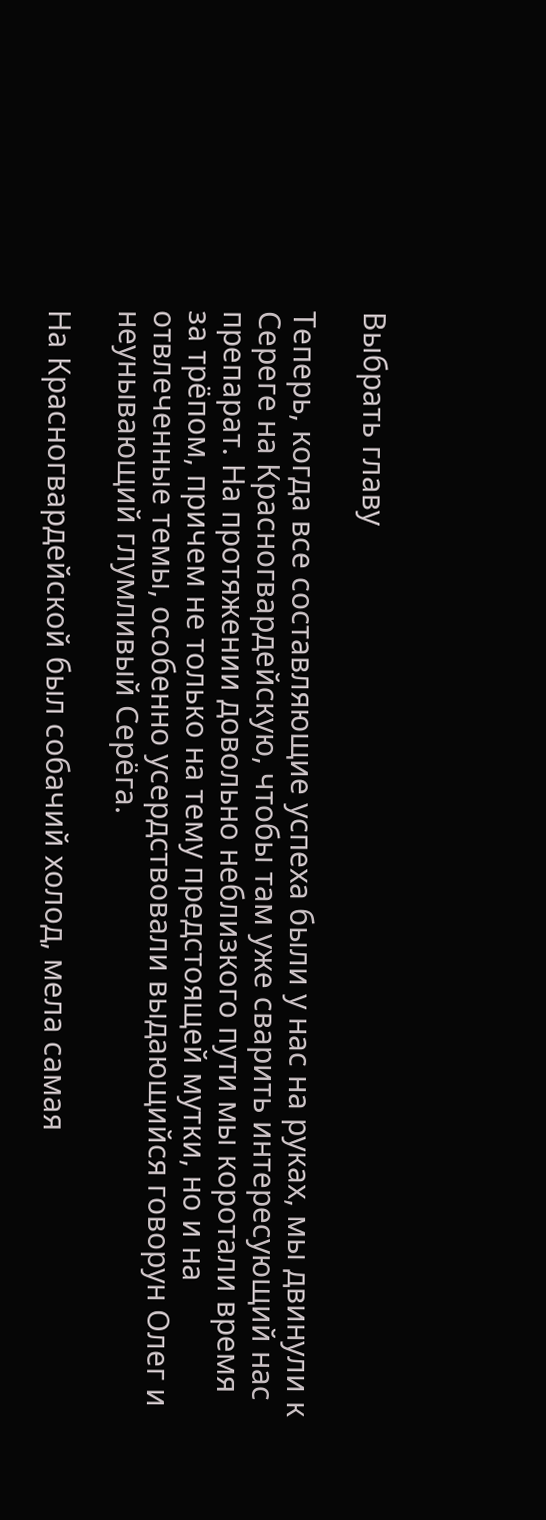Выбрать главу

Теперь, когда все составляющие успеха были у нас на руках, мы двинули к Сереге на Красногвардейскую, чтобы там уже сварить интересующий нас препарат. На протяжении довольно неблизкого пути мы коротали время за трёпом, причем не только на тему предстоящей мутки, но и на отвлеченные темы, особенно усердствовали выдающийся говорун Олег и неунывающий глумливый Серёга.

На Красногвардейской был собачий холод, мела самая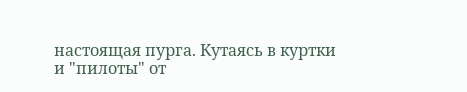настоящая пурга. Кутаясь в куртки и "пилоты" от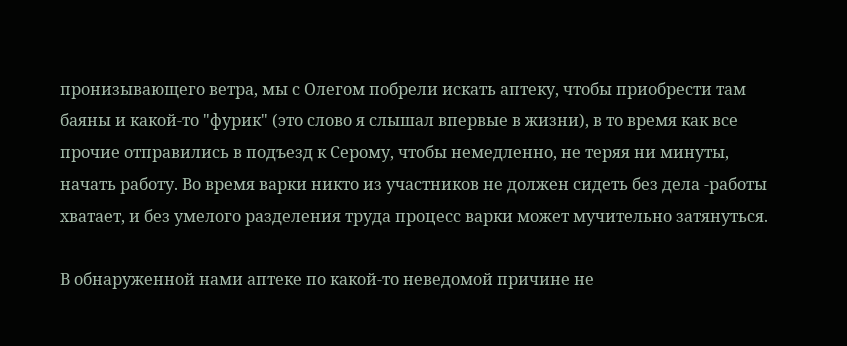пронизывающего ветра, мы с Олегом побрели искать аптеку, чтобы приобрести там баяны и какой-то "фурик" (это слово я слышал впервые в жизни), в то время как все прочие отправились в подъезд к Серому, чтобы немедленно, не теряя ни минуты, начать работу. Во время варки никто из участников не должен сидеть без дела -работы хватает, и без умелого разделения труда процесс варки может мучительно затянуться.

В обнаруженной нами аптеке по какой-то неведомой причине не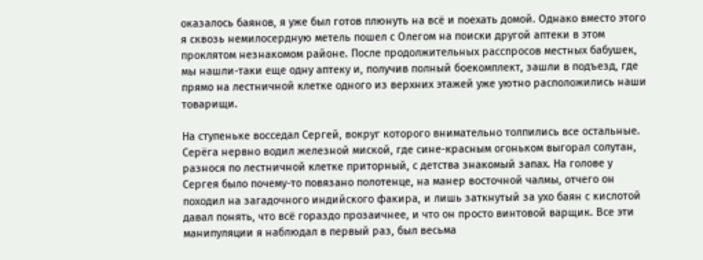оказалось баянов, я уже был готов плюнуть на всё и поехать домой. Однако вместо этого я сквозь немилосердную метель пошел с Олегом на поиски другой аптеки в этом проклятом незнакомом районе. После продолжительных расспросов местных бабушек, мы нашли-таки еще одну аптеку и, получив полный боекомплект, зашли в подъезд, где прямо на лестничной клетке одного из верхних этажей уже уютно расположились наши товарищи.

На ступеньке восседал Сергей, вокруг которого внимательно толпились все остальные. Серёга нервно водил железной миской, где сине-красным огоньком выгорал солутан, разнося по лестничной клетке приторный, с детства знакомый запах. На голове у Сергея было почему-то повязано полотенце, на манер восточной чалмы, отчего он походил на загадочного индийского факира, и лишь заткнутый за ухо баян с кислотой давал понять, что всё гораздо прозаичнее, и что он просто винтовой варщик. Все эти манипуляции я наблюдал в первый раз, был весьма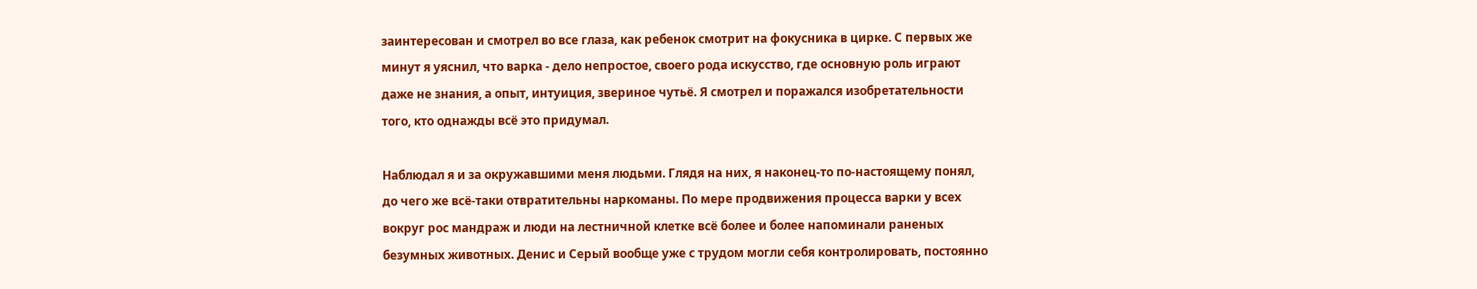заинтересован и смотрел во все глаза, как ребенок смотрит на фокусника в цирке. С первых же минут я уяснил, что варка - дело непростое, своего рода искусство, где основную роль играют даже не знания, а опыт, интуиция, звериное чутьё. Я смотрел и поражался изобретательности того, кто однажды всё это придумал.

Наблюдал я и за окружавшими меня людьми. Глядя на них, я наконец-то по-настоящему понял, до чего же всё-таки отвратительны наркоманы. По мере продвижения процесса варки у всех вокруг рос мандраж и люди на лестничной клетке всё более и более напоминали раненых безумных животных. Денис и Серый вообще уже с трудом могли себя контролировать, постоянно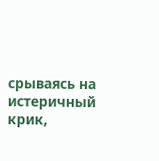срываясь на истеричный крик,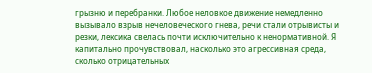грызню и перебранки. Любое неловкое движение немедленно вызывало взрыв нечеловеческого гнева, речи стали отрывисты и резки, лексика свелась почти исключительно к ненормативной. Я капитально прочувствовал, насколько это агрессивная среда, сколько отрицательных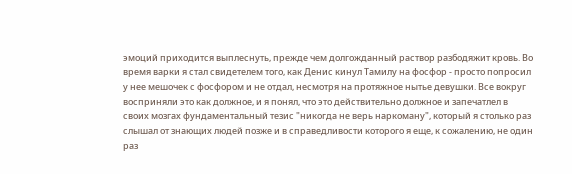эмоций приходится выплеснуть, прежде чем долгожданный раствор разбодяжит кровь. Во время варки я стал свидетелем того, как Денис кинул Тамилу на фосфор - просто попросил у нее мешочек с фосфором и не отдал, несмотря на протяжное нытье девушки. Все вокруг восприняли это как должное, и я понял, что это действительно должное и запечатлел в своих мозгах фундаментальный тезис "никогда не верь наркоману", который я столько раз слышал от знающих людей позже и в справедливости которого я еще, к сожалению, не один раз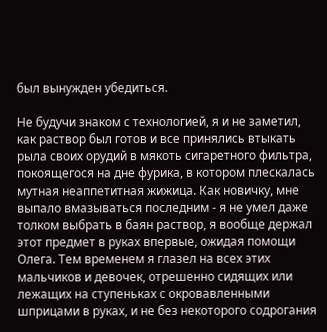был вынужден убедиться.

Не будучи знаком с технологией, я и не заметил, как раствор был готов и все принялись втыкать рыла своих орудий в мякоть сигаретного фильтра, покоящегося на дне фурика, в котором плескалась мутная неаппетитная жижица. Как новичку, мне выпало вмазываться последним - я не умел даже толком выбрать в баян раствор, я вообще держал этот предмет в руках впервые, ожидая помощи Олега. Тем временем я глазел на всех этих мальчиков и девочек, отрешенно сидящих или лежащих на ступеньках с окровавленными шприцами в руках, и не без некоторого содрогания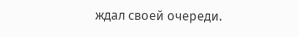ждал своей очереди.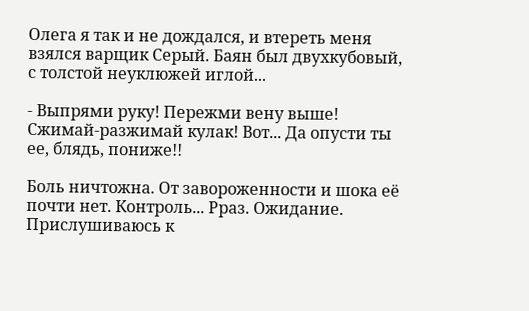Олега я так и не дождался, и втереть меня взялся варщик Серый. Баян был двухкубовый, с толстой неуклюжей иглой...

- Выпрями руку! Пережми вену выше! Сжимай-разжимай кулак! Вот... Да опусти ты ее, блядь, пониже!!

Боль ничтожна. От завороженности и шока её почти нет. Контроль... Рраз. Ожидание. Прислушиваюсь к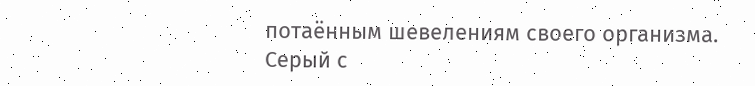потаённым шевелениям своего организма. Серый с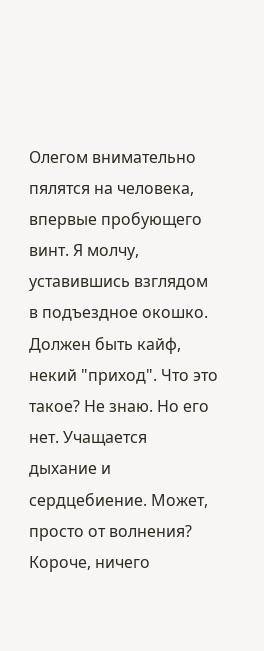Олегом внимательно пялятся на человека, впервые пробующего винт. Я молчу, уставившись взглядом в подъездное окошко. Должен быть кайф, некий "приход". Что это такое? Не знаю. Но его нет. Учащается дыхание и сердцебиение. Может, просто от волнения? Короче, ничего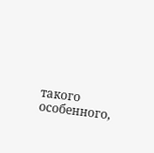такого особенного,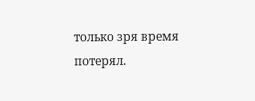только зря время потерял.